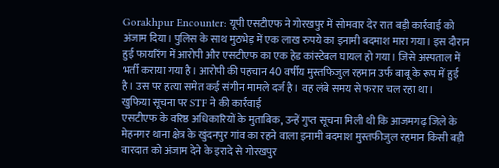Gorakhpur Encounter: यूपी एसटीएफ ने गोरखपुर में सोमवार देर रात बड़ी कार्रवाई को अंजाम दिया। पुलिस के साथ मुठभेड़ में एक लाख रुपये का इनामी बदमाश मारा गया। इस दौरान हुई फायरिंग में आरोपी और एसटीएफ का एक हेड कांस्टेबल घायल हो गया। जिसे अस्पताल में भर्ती कराया गया है। आरोपी की पहचान 40 वर्षीय मुस्तफिजुल रहमान उर्फ बाबू के रूप में हुई है। उस पर हत्या समेत कई संगीन मामले दर्ज है। वह लंबे समय से फरार चल रहा था।
खुफिया सूचना पर STF ने की कार्रवाई
एसटीएफ के वरिष्ठ अधिकारियों के मुताबिक, उन्हें गुप्त सूचना मिली थी कि आजमगढ़ जिले के मेहनगर थाना क्षेत्र के खुंदनपुर गांव का रहने वाला इनामी बदमाश मुस्तफीजुल रहमान किसी बड़ी वारदात को अंजाम देने के इरादे से गोरखपुर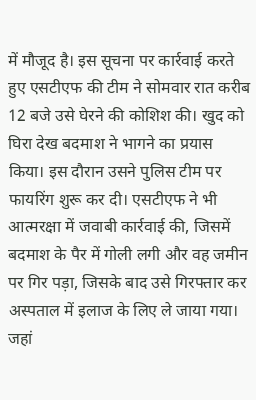में मौजूद है। इस सूचना पर कार्रवाई करते हुए एसटीएफ की टीम ने सोमवार रात करीब 12 बजे उसे घेरने की कोशिश की। खुद को घिरा देख बदमाश ने भागने का प्रयास किया। इस दौरान उसने पुलिस टीम पर फायरिंग शुरू कर दी। एसटीएफ ने भी आत्मरक्षा में जवाबी कार्रवाई की, जिसमें बदमाश के पैर में गोली लगी और वह जमीन पर गिर पड़ा, जिसके बाद उसे गिरफ्तार कर अस्पताल में इलाज के लिए ले जाया गया। जहां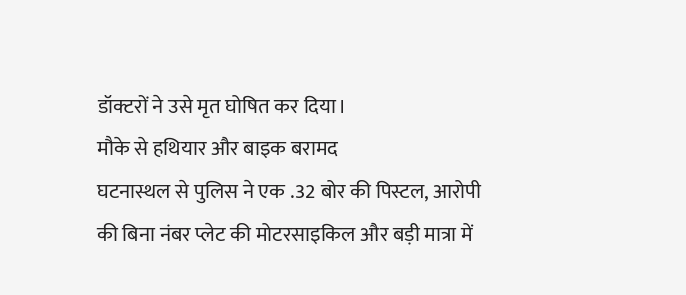डॉक्टरों ने उसे मृत घोषित कर दिया।
मौके से हथियार और बाइक बरामद
घटनास्थल से पुलिस ने एक .32 बोर की पिस्टल, आरोपी की बिना नंबर प्लेट की मोटरसाइकिल और बड़ी मात्रा में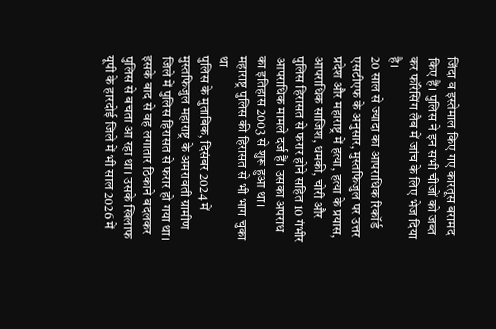जिंदा व इस्तेमाल किए गए कारतूस बरामद किए हैं। पुलिस ने इन सभी चीजों को जब्त कर फॉरेसिंग लैब में जांच के लिए भेज दिया है।
20 साल से ज्यादा का आपराधिक रिकॉर्ड
एसटीएफ के अनुसार, मुस्तफिजुल पर उत्तर प्रदेश और महाराष्ट्र में हत्या, हत्या के प्रयास, आपराधिक साजिश, धमकी, चोरी और पुलिस हिरासत से फरार होने सहित 10 गंभीर आपराधिक मामले दर्ज हैं। उसका अपराध का इतिहास 2003 से शुरू हुआ था।
महाराष्ट्र पुलिस की हिरासत से भी भाग चुका था
पुलिस के मुताबिक, दिसंबर 2024 में मुस्तफिजुल महाराष्ट्र के अमरावती ग्रामीण जिले में पुलिस हिरासत से फरार हो गया था। इसके बाद से वह लगातार ठिकाने बदलकर पुलिस से बचता आ रहा था। उसके खिलाफ यूपी के हारदोई जिले में भी साल 2026 में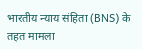भारतीय न्याय संहिता (BNS) के तहत मामला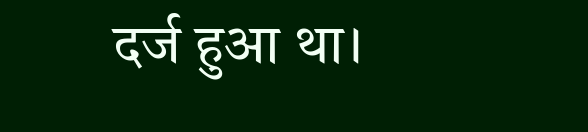दर्ज हुआ था।